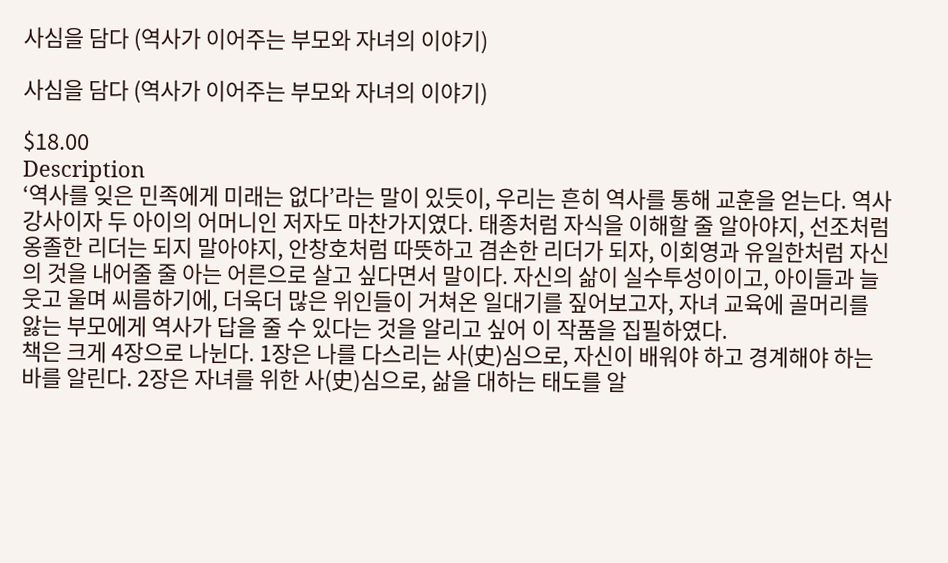사심을 담다 (역사가 이어주는 부모와 자녀의 이야기)

사심을 담다 (역사가 이어주는 부모와 자녀의 이야기)

$18.00
Description
‘역사를 잊은 민족에게 미래는 없다’라는 말이 있듯이, 우리는 흔히 역사를 통해 교훈을 얻는다. 역사 강사이자 두 아이의 어머니인 저자도 마찬가지였다. 태종처럼 자식을 이해할 줄 알아야지, 선조처럼 옹졸한 리더는 되지 말아야지, 안창호처럼 따뜻하고 겸손한 리더가 되자, 이회영과 유일한처럼 자신의 것을 내어줄 줄 아는 어른으로 살고 싶다면서 말이다. 자신의 삶이 실수투성이이고, 아이들과 늘 웃고 울며 씨름하기에, 더욱더 많은 위인들이 거쳐온 일대기를 짚어보고자, 자녀 교육에 골머리를 앓는 부모에게 역사가 답을 줄 수 있다는 것을 알리고 싶어 이 작품을 집필하였다.
책은 크게 4장으로 나뉜다. 1장은 나를 다스리는 사(史)심으로, 자신이 배워야 하고 경계해야 하는 바를 알린다. 2장은 자녀를 위한 사(史)심으로, 삶을 대하는 태도를 알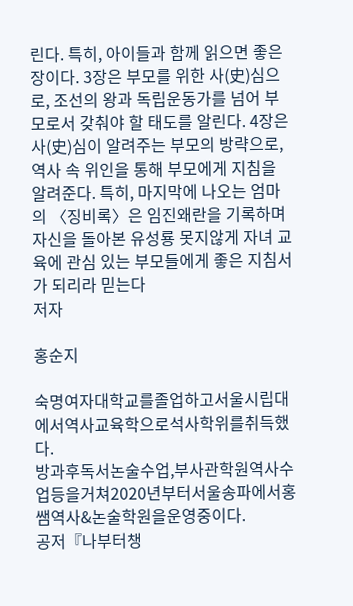린다. 특히, 아이들과 함께 읽으면 좋은 장이다. 3장은 부모를 위한 사(史)심으로, 조선의 왕과 독립운동가를 넘어 부모로서 갖춰야 할 태도를 알린다. 4장은 사(史)심이 알려주는 부모의 방략으로, 역사 속 위인을 통해 부모에게 지침을 알려준다. 특히, 마지막에 나오는 엄마의 〈징비록〉은 임진왜란을 기록하며 자신을 돌아본 유성룡 못지않게 자녀 교육에 관심 있는 부모들에게 좋은 지침서가 되리라 믿는다
저자

홍순지

숙명여자대학교를졸업하고서울시립대에서역사교육학으로석사학위를취득했다.
방과후독서논술수업,부사관학원역사수업등을거쳐2020년부터서울송파에서홍쌤역사&논술학원을운영중이다.
공저『나부터챙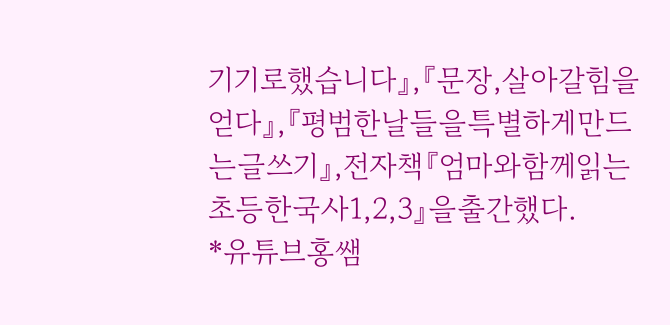기기로했습니다』,『문장,살아갈힘을얻다』,『평범한날들을특별하게만드는글쓰기』,전자책『엄마와함께읽는초등한국사1,2,3』을출간했다.
*유튜브홍쌤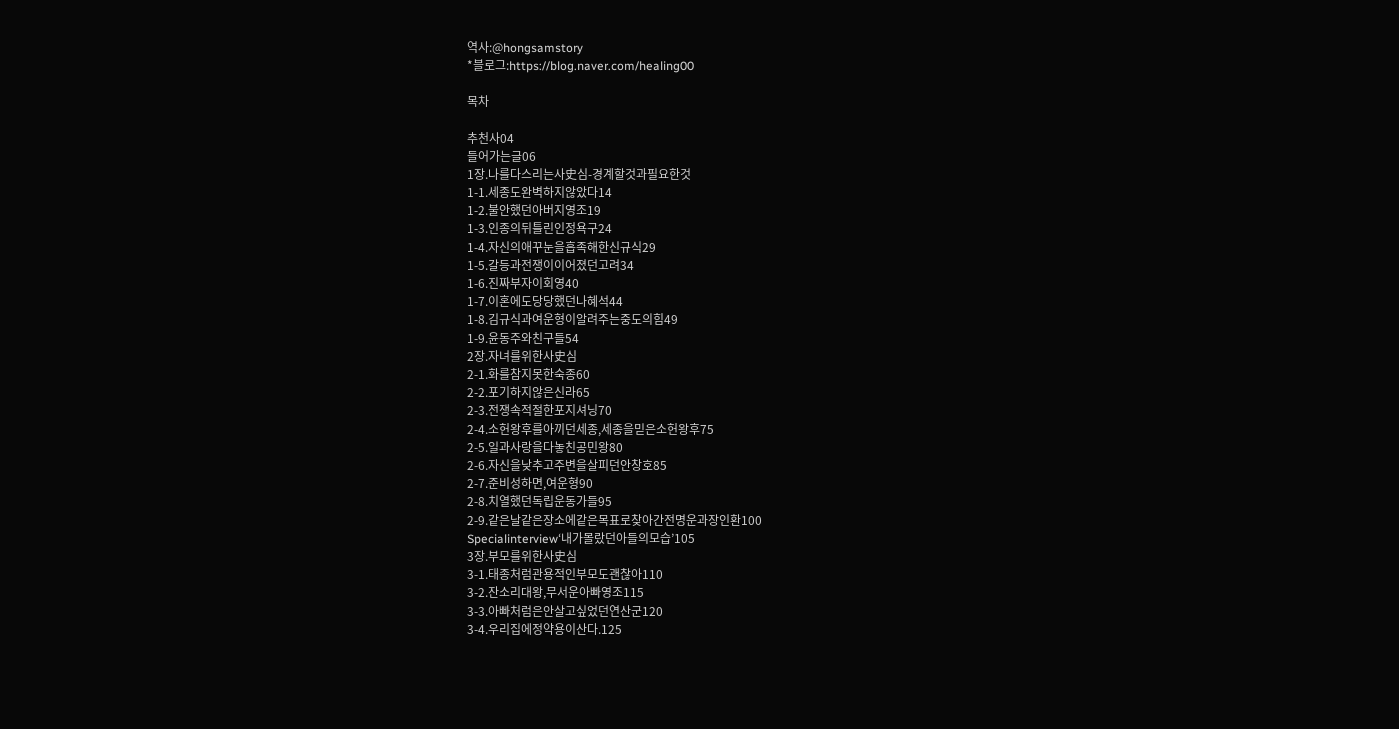역사:@hongsamstory
*블로그:https://blog.naver.com/healing00

목차

추천사04
들어가는글06
1장.나를다스리는사史심-경계할것과필요한것
1-1.세종도완벽하지않았다14
1-2.불안했던아버지영조19
1-3.인종의뒤틀린인정욕구24
1-4.자신의애꾸눈을흡족해한신규식29
1-5.갈등과전쟁이이어졌던고려34
1-6.진짜부자이회영40
1-7.이혼에도당당했던나혜석44
1-8.김규식과여운형이알려주는중도의힘49
1-9.윤동주와친구들54
2장.자녀를위한사史심
2-1.화를참지못한숙종60
2-2.포기하지않은신라65
2-3.전쟁속적절한포지셔닝70
2-4.소헌왕후를아끼던세종,세종을믿은소헌왕후75
2-5.일과사랑을다놓친공민왕80
2-6.자신을낮추고주변을살피던안창호85
2-7.준비성하면,여운형90
2-8.치열했던독립운동가들95
2-9.같은날같은장소에같은목표로찾아간전명운과장인환100
Specialinterview‘내가몰랐던아들의모습’105
3장.부모를위한사史심
3-1.태종처럼관용적인부모도괜찮아110
3-2.잔소리대왕,무서운아빠영조115
3-3.아빠처럼은안살고싶었던연산군120
3-4.우리집에정약용이산다.125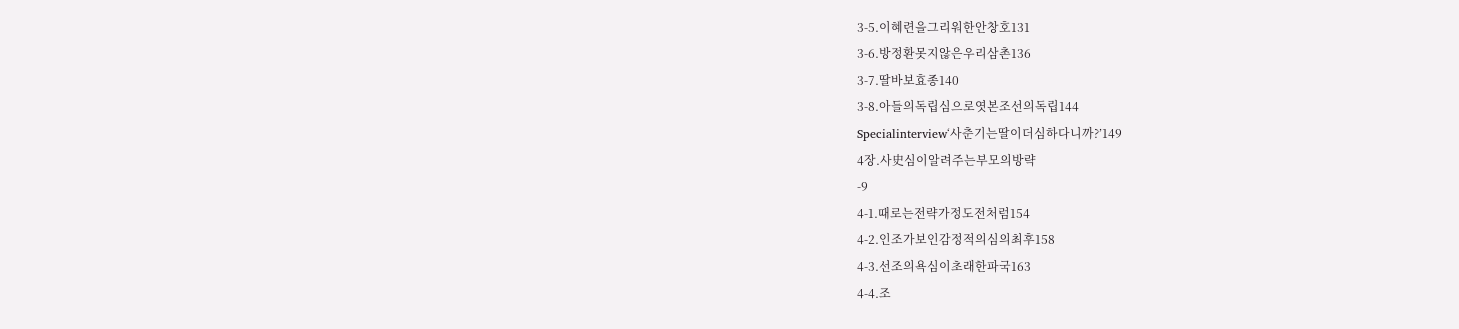3-5.이혜련을그리워한안창호131
3-6.방정환못지않은우리삼촌136
3-7.딸바보효종140
3-8.아들의독립심으로엿본조선의독립144
Specialinterview‘사춘기는딸이더심하다니까?’149
4장.사史심이알려주는부모의방략
-9
4-1.때로는전략가정도전처럼154
4-2.인조가보인감정적의심의최후158
4-3.선조의욕심이초래한파국163
4-4.조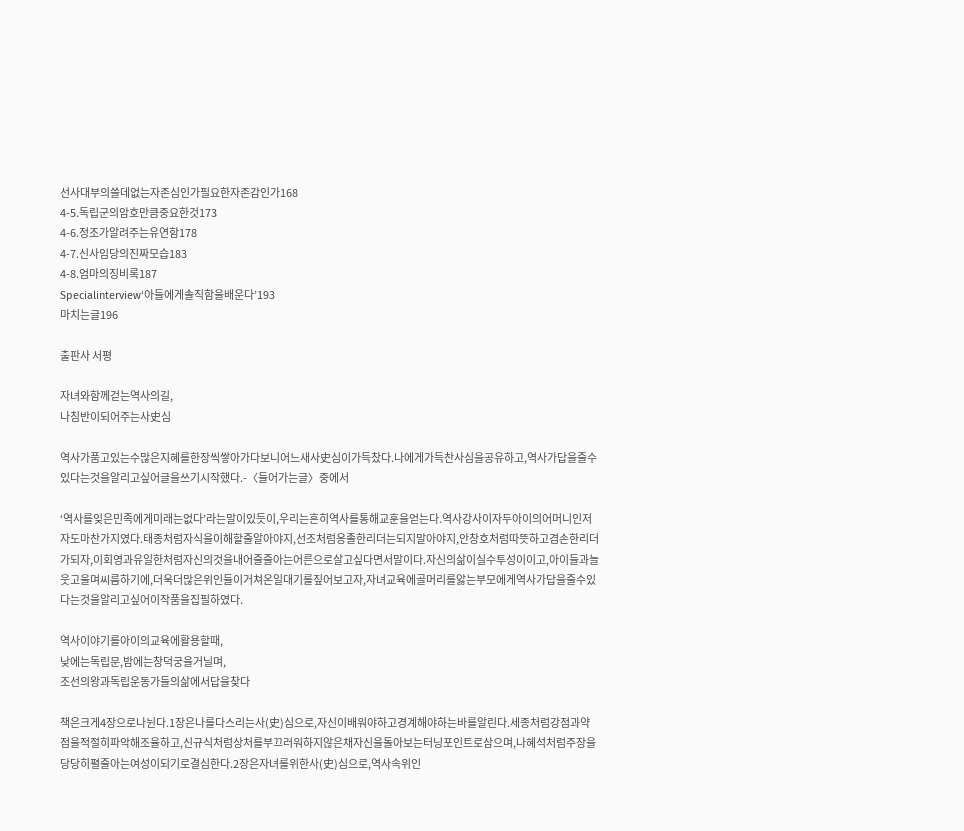선사대부의쓸데없는자존심인가필요한자존감인가168
4-5.독립군의암호만큼중요한것173
4-6.정조가알려주는유연함178
4-7.신사임당의진짜모습183
4-8.엄마의징비록187
Specialinterview‘아들에게솔직함을배운다’193
마치는글196

출판사 서평

자녀와함께걷는역사의길,
나침반이되어주는사史심

역사가품고있는수많은지혜를한장씩쌓아가다보니어느새사史심이가득찼다.나에게가득찬사심을공유하고,역사가답을줄수있다는것을알리고싶어글을쓰기시작했다.-〈들어가는글〉중에서

‘역사를잊은민족에게미래는없다’라는말이있듯이,우리는흔히역사를통해교훈을얻는다.역사강사이자두아이의어머니인저자도마찬가지였다.태종처럼자식을이해할줄알아야지,선조처럼옹졸한리더는되지말아야지,안창호처럼따뜻하고겸손한리더가되자,이회영과유일한처럼자신의것을내어줄줄아는어른으로살고싶다면서말이다.자신의삶이실수투성이이고,아이들과늘웃고울며씨름하기에,더욱더많은위인들이거쳐온일대기를짚어보고자,자녀교육에골머리를앓는부모에게역사가답을줄수있다는것을알리고싶어이작품을집필하였다.

역사이야기를아이의교육에활용할때,
낮에는독립문,밤에는창덕궁을거닐며,
조선의왕과독립운동가들의삶에서답을찾다

책은크게4장으로나뉜다.1장은나를다스리는사(史)심으로,자신이배워야하고경계해야하는바를알린다.세종처럼강점과약점을적절히파악해조율하고,신규식처럼상처를부끄러워하지않은채자신을돌아보는터닝포인트로삼으며,나혜석처럼주장을당당히펼줄아는여성이되기로결심한다.2장은자녀를위한사(史)심으로,역사속위인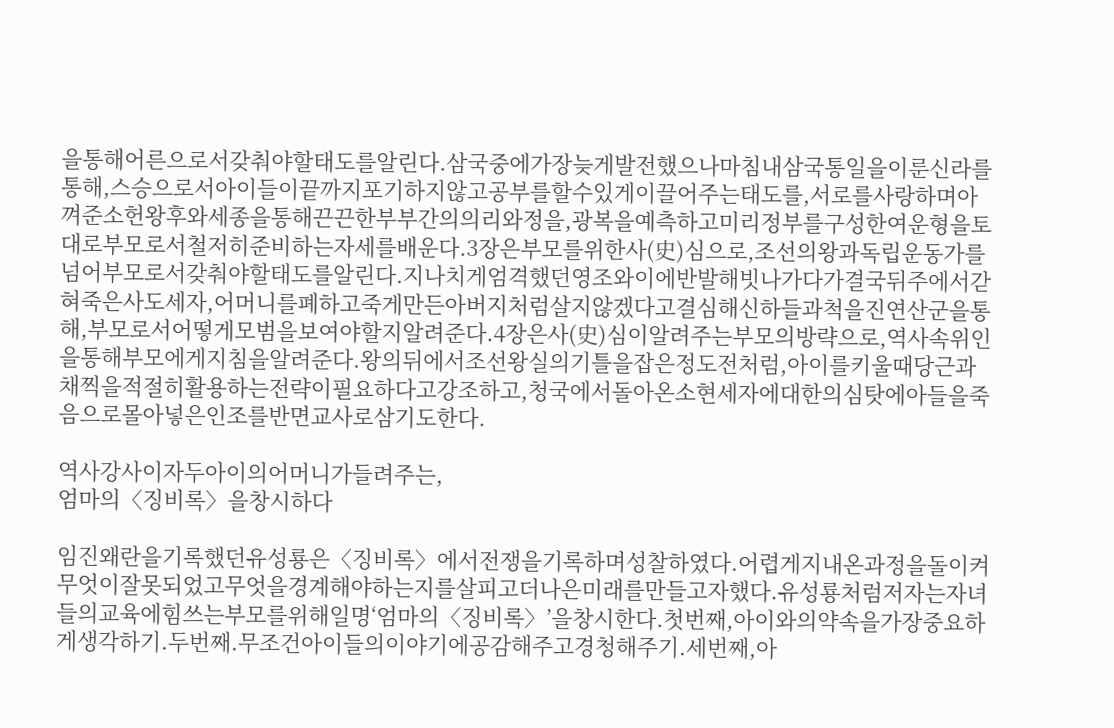을통해어른으로서갖춰야할태도를알린다.삼국중에가장늦게발전했으나마침내삼국통일을이룬신라를통해,스승으로서아이들이끝까지포기하지않고공부를할수있게이끌어주는태도를,서로를사랑하며아껴준소헌왕후와세종을통해끈끈한부부간의의리와정을,광복을예측하고미리정부를구성한여운형을토대로부모로서철저히준비하는자세를배운다.3장은부모를위한사(史)심으로,조선의왕과독립운동가를넘어부모로서갖춰야할태도를알린다.지나치게엄격했던영조와이에반발해빗나가다가결국뒤주에서갇혀죽은사도세자,어머니를폐하고죽게만든아버지처럼살지않겠다고결심해신하들과척을진연산군을통해,부모로서어떻게모범을보여야할지알려준다.4장은사(史)심이알려주는부모의방략으로,역사속위인을통해부모에게지침을알려준다.왕의뒤에서조선왕실의기틀을잡은정도전처럼,아이를키울때당근과채찍을적절히활용하는전략이필요하다고강조하고,청국에서돌아온소현세자에대한의심탓에아들을죽음으로몰아넣은인조를반면교사로삼기도한다.

역사강사이자두아이의어머니가들려주는,
엄마의〈징비록〉을창시하다

임진왜란을기록했던유성룡은〈징비록〉에서전쟁을기록하며성찰하였다.어렵게지내온과정을돌이켜무엇이잘못되었고무엇을경계해야하는지를살피고더나은미래를만들고자했다.유성룡처럼저자는자녀들의교육에힘쓰는부모를위해일명‘엄마의〈징비록〉’을창시한다.첫번째,아이와의약속을가장중요하게생각하기.두번째.무조건아이들의이야기에공감해주고경청해주기.세번째,아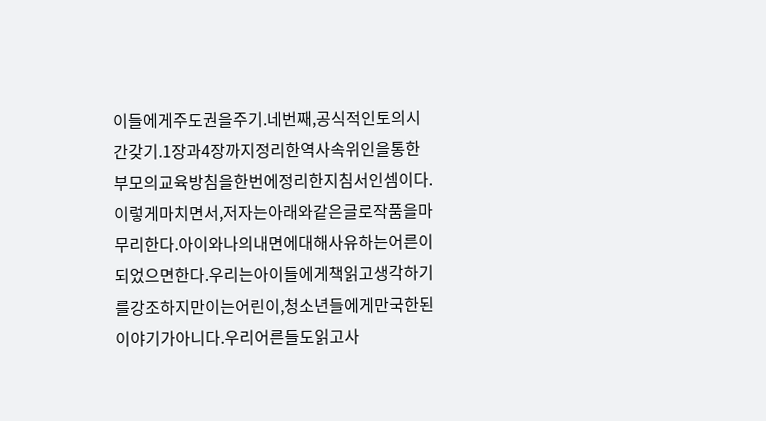이들에게주도권을주기.네번째,공식적인토의시간갖기.1장과4장까지정리한역사속위인을통한부모의교육방침을한번에정리한지침서인셈이다.이렇게마치면서,저자는아래와같은글로작품을마무리한다.아이와나의내면에대해사유하는어른이되었으면한다.우리는아이들에게책읽고생각하기를강조하지만이는어린이,청소년들에게만국한된이야기가아니다.우리어른들도읽고사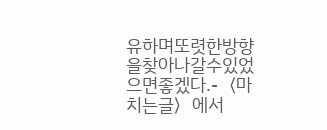유하며또렷한방향을찾아나갈수있었으면좋겠다.-〈마치는글〉에서